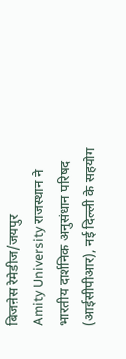बिजऩेस रेमेडीज/जयपुर
Amity University राजस्थान ने भारतीय दार्शनिक अनुसंधान परिषद (आईसीपीआर), नई दिल्ली के सहयोग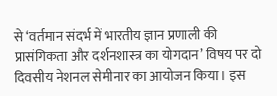से ‘वर्तमान संदर्भ में भारतीय ज्ञान प्रणाली की प्रासंगिकता और दर्शनशास्त्र का योगदान’ विषय पर दो दिवसीय नेशनल सेमीनार का आयोजन किया। इस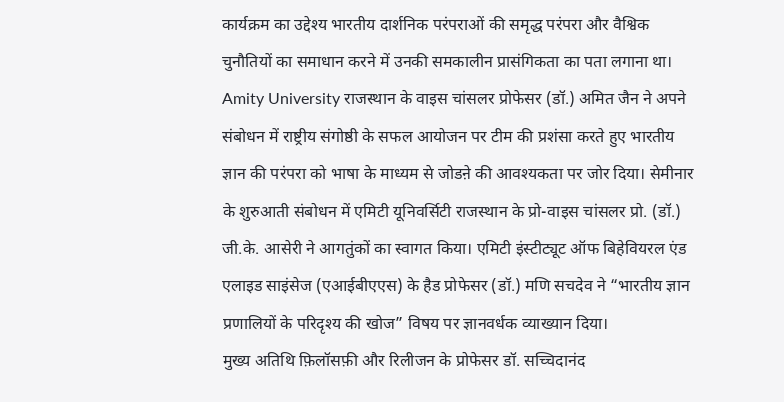कार्यक्रम का उद्देश्य भारतीय दार्शनिक परंपराओं की समृद्ध परंपरा और वैश्विक चुनौतियों का समाधान करने में उनकी समकालीन प्रासंगिकता का पता लगाना था।
Amity University राजस्थान के वाइस चांसलर प्रोफेसर (डॉ.) अमित जैन ने अपने संबोधन में राष्ट्रीय संगोष्ठी के सफल आयोजन पर टीम की प्रशंसा करते हुए भारतीय ज्ञान की परंपरा को भाषा के माध्यम से जोडऩे की आवश्यकता पर जोर दिया। सेमीनार के शुरुआती संबोधन में एमिटी यूनिवर्सिटी राजस्थान के प्रो-वाइस चांसलर प्रो. (डॉ.) जी.के. आसेरी ने आगतुंकों का स्वागत किया। एमिटी इंस्टीट्यूट ऑफ बिहेवियरल एंड एलाइड साइंसेज (एआईबीएएस) के हैड प्रोफेसर (डॉ.) मणि सचदेव ने “भारतीय ज्ञान प्रणालियों के परिदृश्य की खोज” विषय पर ज्ञानवर्धक व्याख्यान दिया।
मुख्य अतिथि फ़िलॉसफ़ी और रिलीजन के प्रोफेसर डॉ. सच्चिदानंद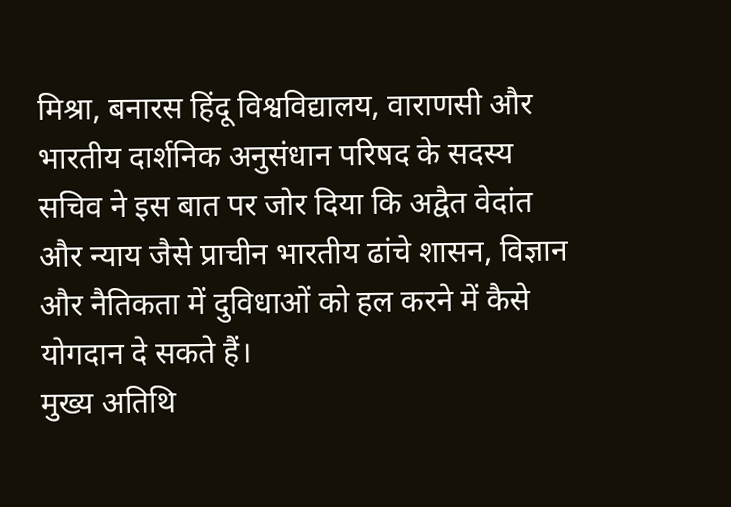मिश्रा, बनारस हिंदू विश्वविद्यालय, वाराणसी और भारतीय दार्शनिक अनुसंधान परिषद के सदस्य सचिव ने इस बात पर जोर दिया कि अद्वैत वेदांत और न्याय जैसे प्राचीन भारतीय ढांचे शासन, विज्ञान और नैतिकता में दुविधाओं को हल करने में कैसे योगदान दे सकते हैं।
मुख्य अतिथि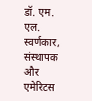डॉ. एम. एल. स्वर्णकार, संस्थापक और एमेरिटस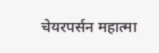चेयरपर्सन महात्मा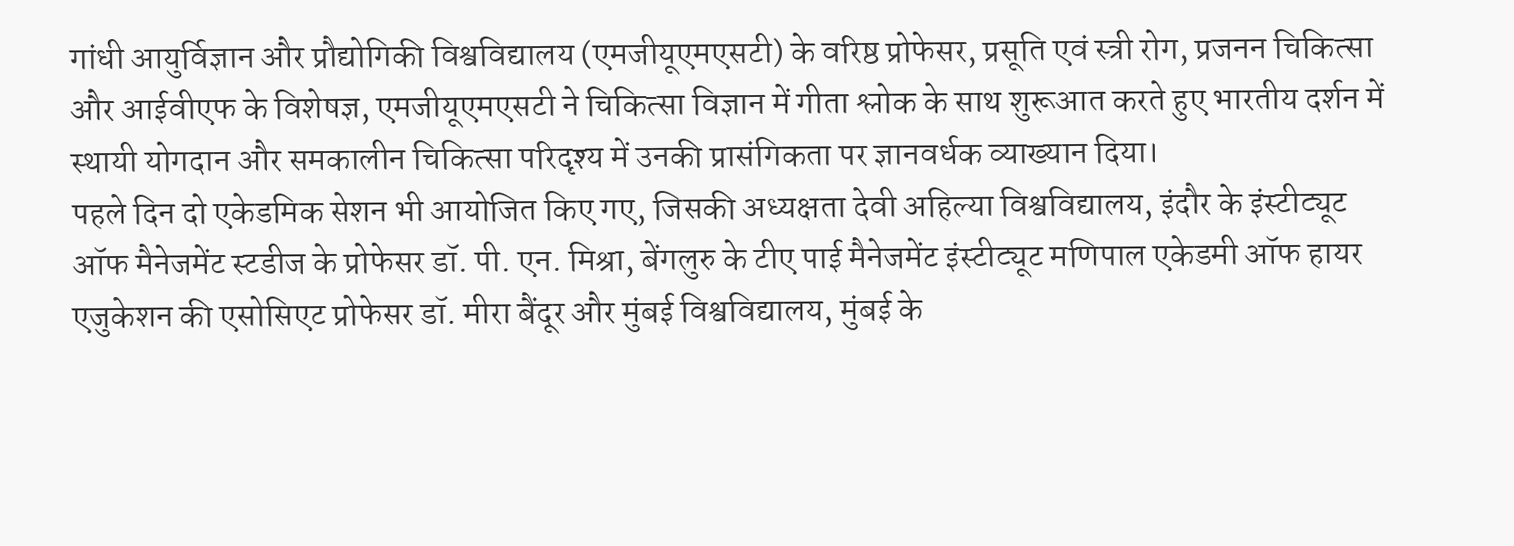गांधी आयुर्विज्ञान और प्रौद्योगिकी विश्वविद्यालय (एमजीयूएमएसटी) के वरिष्ठ प्रोफेसर, प्रसूति एवं स्त्री रोग, प्रजनन चिकित्सा और आईवीएफ के विशेषज्ञ, एमजीयूएमएसटी ने चिकित्सा विज्ञान में गीता श्लोक के साथ शुरूआत करते हुए भारतीय दर्शन में स्थायी योगदान और समकालीन चिकित्सा परिदृश्य में उनकी प्रासंगिकता पर ज्ञानवर्धक व्याख्यान दिया।
पहले दिन दो एकेडमिक सेशन भी आयोजित किए गए, जिसकी अध्यक्षता देवी अहिल्या विश्वविद्यालय, इंदौर के इंस्टीट्यूट ऑफ मैनेजमेंट स्टडीज के प्रोफेसर डॉ. पी. एन. मिश्रा, बेंगलुरु के टीए पाई मैनेजमेंट इंस्टीट्यूट मणिपाल एकेडमी ऑफ हायर एजुकेशन की एसोसिएट प्रोफेसर डॉ. मीरा बैंदूर और मुंबई विश्वविद्यालय, मुंबई के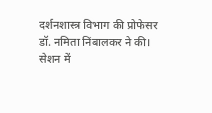दर्शनशास्त्र विभाग की प्रोफेसर डॉ. नमिता निंबालकर ने की। सेशन में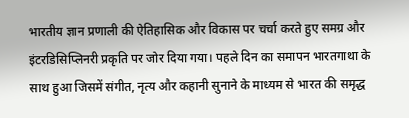भारतीय ज्ञान प्रणाली की ऐतिहासिक और विकास पर चर्चा करते हुए समग्र और इंटरडिसिप्लिनरी प्रकृति पर जोर दिया गया। पहले दिन का समापन भारतगाथा के साथ हुआ जिसमें संगीत, नृत्य और कहानी सुनाने के माध्यम से भारत की समृद्ध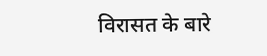विरासत के बारे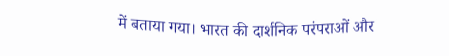में बताया गया। भारत की दार्शनिक परंपराओं और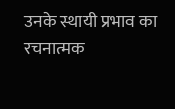उनके स्थायी प्रभाव का रचनात्मक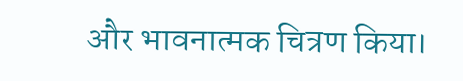और भावनात्मक चित्रण किया।